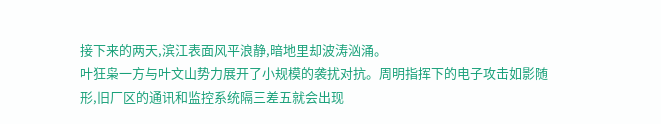接下来的两天,滨江表面风平浪静,暗地里却波涛汹涌。
叶狂枭一方与叶文山势力展开了小规模的袭扰对抗。周明指挥下的电子攻击如影随形,旧厂区的通讯和监控系统隔三差五就会出现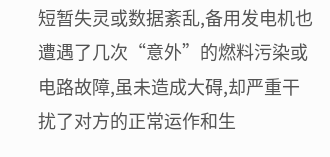短暂失灵或数据紊乱,备用发电机也遭遇了几次“意外”的燃料污染或电路故障,虽未造成大碍,却严重干扰了对方的正常运作和生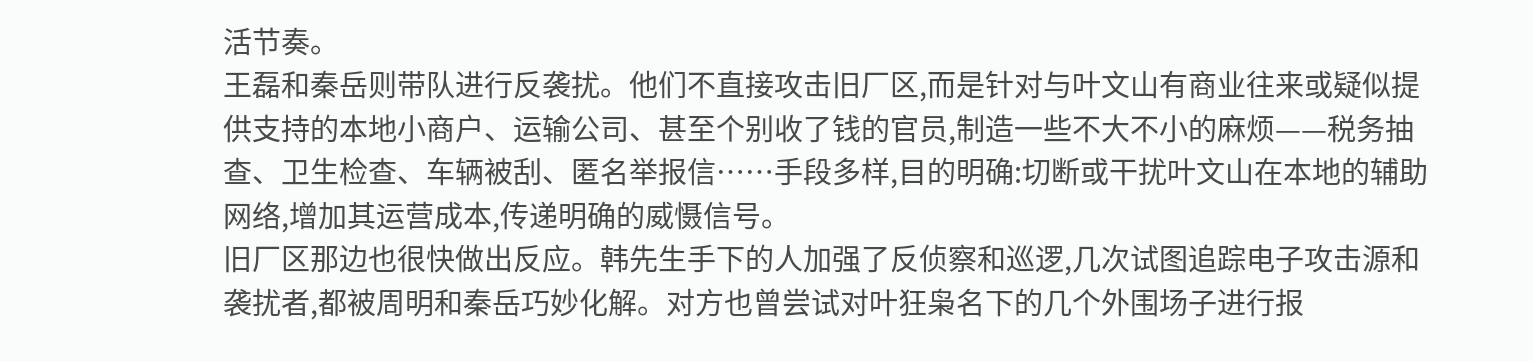活节奏。
王磊和秦岳则带队进行反袭扰。他们不直接攻击旧厂区,而是针对与叶文山有商业往来或疑似提供支持的本地小商户、运输公司、甚至个别收了钱的官员,制造一些不大不小的麻烦——税务抽查、卫生检查、车辆被刮、匿名举报信……手段多样,目的明确:切断或干扰叶文山在本地的辅助网络,增加其运营成本,传递明确的威慑信号。
旧厂区那边也很快做出反应。韩先生手下的人加强了反侦察和巡逻,几次试图追踪电子攻击源和袭扰者,都被周明和秦岳巧妙化解。对方也曾尝试对叶狂枭名下的几个外围场子进行报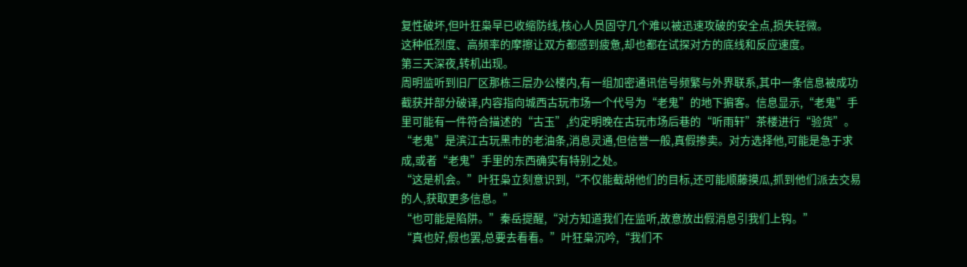复性破坏,但叶狂枭早已收缩防线,核心人员固守几个难以被迅速攻破的安全点,损失轻微。
这种低烈度、高频率的摩擦让双方都感到疲惫,却也都在试探对方的底线和反应速度。
第三天深夜,转机出现。
周明监听到旧厂区那栋三层办公楼内,有一组加密通讯信号频繁与外界联系,其中一条信息被成功截获并部分破译,内容指向城西古玩市场一个代号为“老鬼”的地下掮客。信息显示,“老鬼”手里可能有一件符合描述的“古玉”,约定明晚在古玩市场后巷的“听雨轩”茶楼进行“验货”。
“老鬼”是滨江古玩黑市的老油条,消息灵通,但信誉一般,真假掺卖。对方选择他,可能是急于求成,或者“老鬼”手里的东西确实有特别之处。
“这是机会。”叶狂枭立刻意识到,“不仅能截胡他们的目标,还可能顺藤摸瓜,抓到他们派去交易的人,获取更多信息。”
“也可能是陷阱。”秦岳提醒,“对方知道我们在监听,故意放出假消息引我们上钩。”
“真也好,假也罢,总要去看看。”叶狂枭沉吟,“我们不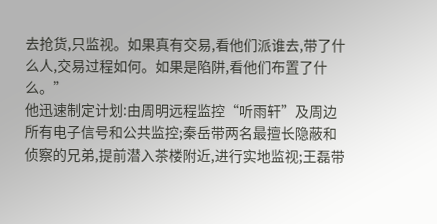去抢货,只监视。如果真有交易,看他们派谁去,带了什么人,交易过程如何。如果是陷阱,看他们布置了什么。”
他迅速制定计划:由周明远程监控“听雨轩”及周边所有电子信号和公共监控;秦岳带两名最擅长隐蔽和侦察的兄弟,提前潜入茶楼附近,进行实地监视;王磊带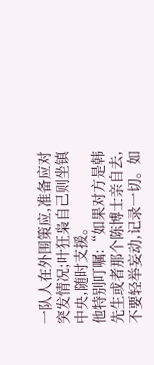一队人在外围策应,准备应对突发情况;叶狂枭自己则坐镇中央,随时支援。
他特别叮嘱:“如果对方是韩先生或者那个陈博士亲自去,不要轻举妄动,记录一切。如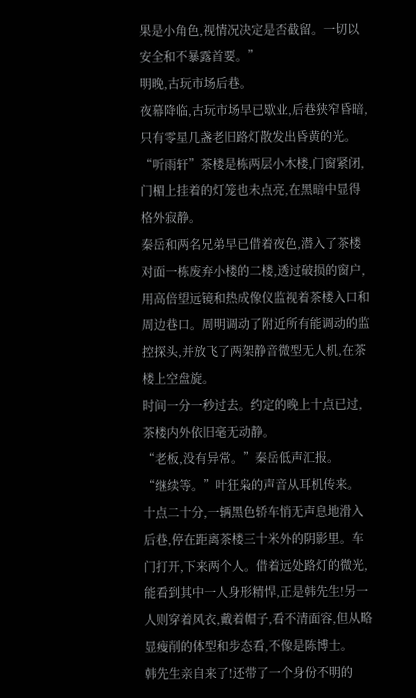果是小角色,视情况决定是否截留。一切以安全和不暴露首要。”
明晚,古玩市场后巷。
夜幕降临,古玩市场早已歇业,后巷狭窄昏暗,只有零星几盏老旧路灯散发出昏黄的光。“听雨轩”茶楼是栋两层小木楼,门窗紧闭,门楣上挂着的灯笼也未点亮,在黑暗中显得格外寂静。
秦岳和两名兄弟早已借着夜色,潜入了茶楼对面一栋废弃小楼的二楼,透过破损的窗户,用高倍望远镜和热成像仪监视着茶楼入口和周边巷口。周明调动了附近所有能调动的监控探头,并放飞了两架静音微型无人机,在茶楼上空盘旋。
时间一分一秒过去。约定的晚上十点已过,茶楼内外依旧毫无动静。
“老板,没有异常。”秦岳低声汇报。
“继续等。”叶狂枭的声音从耳机传来。
十点二十分,一辆黑色轿车悄无声息地滑入后巷,停在距离茶楼三十米外的阴影里。车门打开,下来两个人。借着远处路灯的微光,能看到其中一人身形精悍,正是韩先生!另一人则穿着风衣,戴着帽子,看不清面容,但从略显瘦削的体型和步态看,不像是陈博士。
韩先生亲自来了!还带了一个身份不明的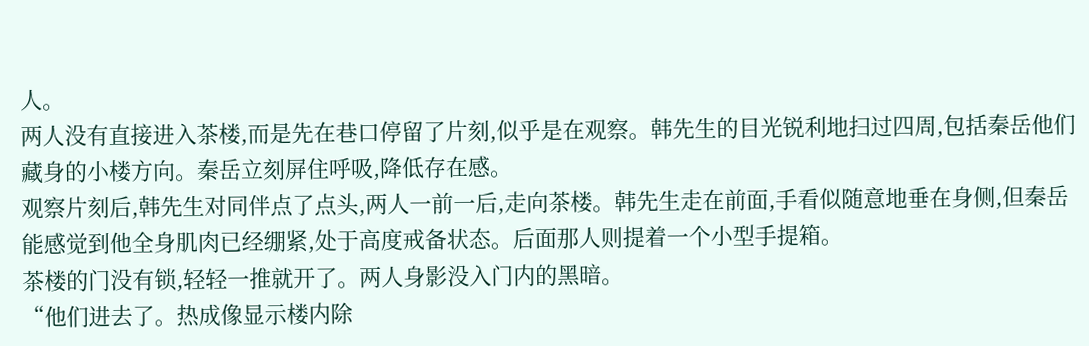人。
两人没有直接进入茶楼,而是先在巷口停留了片刻,似乎是在观察。韩先生的目光锐利地扫过四周,包括秦岳他们藏身的小楼方向。秦岳立刻屏住呼吸,降低存在感。
观察片刻后,韩先生对同伴点了点头,两人一前一后,走向茶楼。韩先生走在前面,手看似随意地垂在身侧,但秦岳能感觉到他全身肌肉已经绷紧,处于高度戒备状态。后面那人则提着一个小型手提箱。
茶楼的门没有锁,轻轻一推就开了。两人身影没入门内的黑暗。
“他们进去了。热成像显示楼内除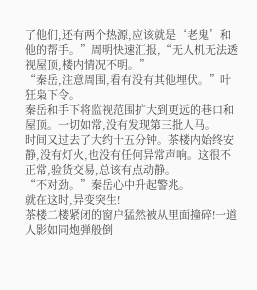了他们,还有两个热源,应该就是‘老鬼’和他的帮手。”周明快速汇报,“无人机无法透视屋顶,楼内情况不明。”
“秦岳,注意周围,看有没有其他埋伏。”叶狂枭下令。
秦岳和手下将监视范围扩大到更远的巷口和屋顶。一切如常,没有发现第三批人马。
时间又过去了大约十五分钟。茶楼内始终安静,没有灯火,也没有任何异常声响。这很不正常,验货交易,总该有点动静。
“不对劲。”秦岳心中升起警兆。
就在这时,异变突生!
茶楼二楼紧闭的窗户猛然被从里面撞碎!一道人影如同炮弹般倒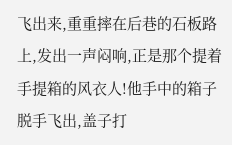飞出来,重重摔在后巷的石板路上,发出一声闷响,正是那个提着手提箱的风衣人!他手中的箱子脱手飞出,盖子打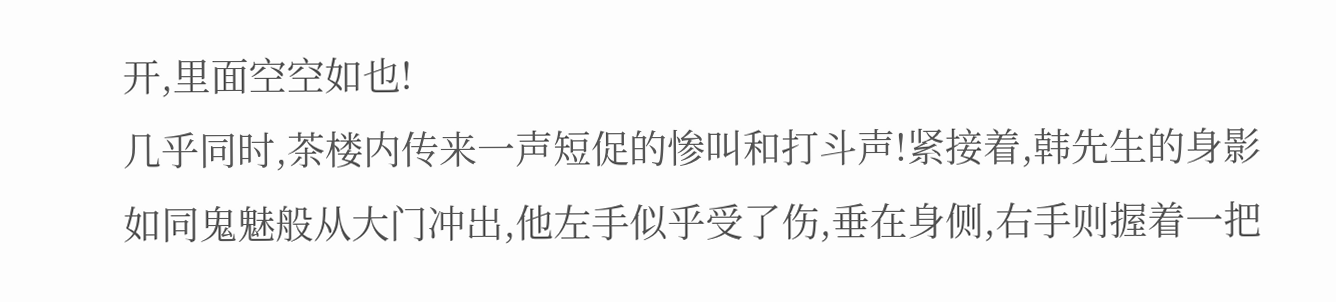开,里面空空如也!
几乎同时,茶楼内传来一声短促的惨叫和打斗声!紧接着,韩先生的身影如同鬼魅般从大门冲出,他左手似乎受了伤,垂在身侧,右手则握着一把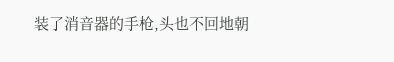装了消音器的手枪,头也不回地朝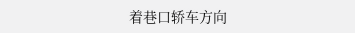着巷口轿车方向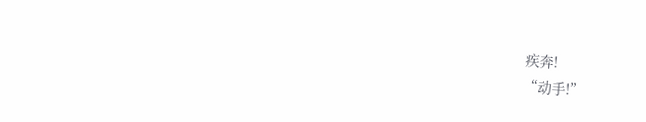疾奔!
“动手!”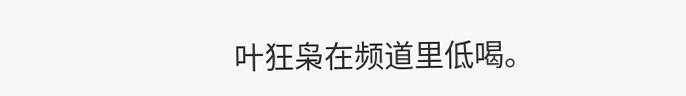叶狂枭在频道里低喝。